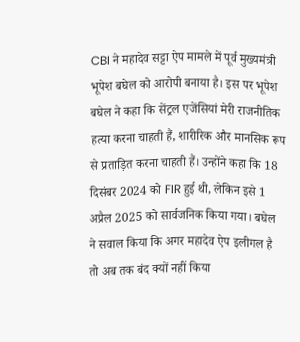CBI ने महादेव सट्टा ऐप मामले में पूर्व मुख्यमंत्री भूपेश बघेल को आरोपी बनाया है। इस पर भूपेश बघेल ने कहा कि सेंट्रल एजेंसियां मेरी राजनीतिक हत्या करना चाहती हैं, शारीरिक और मानसिक रूप से प्रताड़ित करना चाहती हैं। उन्होंने कहा कि 18 दिसंबर 2024 को FIR हुई थी, लेकिन इसे 1 अप्रैल 2025 को सार्वजनिक किया गया। बघेल ने सवाल किया कि अगर महादेव ऐप इलीगल है तो अब तक बंद क्यों नहीं किया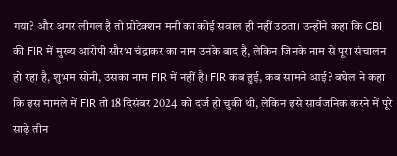गया? और अगर लीगल है तो प्रोटेक्शन मनी का कोई सवाल ही नहीं उठता। उन्होंने कहा कि CBI की FIR में मुख्य आरोपी सौरभ चंद्राकर का नाम उनके बाद है, लेकिन जिनके नाम से पूरा संचालन हो रहा है, शुभम सोनी, उसका नाम FIR में नहीं है। FIR कब हुई, कब सामने आई? बघेल ने कहा कि इस मामले में FIR तो 18 दिसंबर 2024 को दर्ज हो चुकी थी, लेकिन इसे सार्वजनिक करने में पूरे साढ़े तीन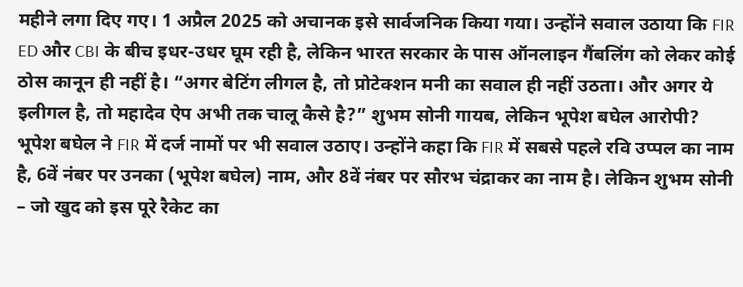महीने लगा दिए गए। 1 अप्रैल 2025 को अचानक इसे सार्वजनिक किया गया। उन्होंने सवाल उठाया कि FIR ED और CBI के बीच इधर-उधर घूम रही है, लेकिन भारत सरकार के पास ऑनलाइन गैंबलिंग को लेकर कोई ठोस कानून ही नहीं है। “अगर बेटिंग लीगल है, तो प्रोटेक्शन मनी का सवाल ही नहीं उठता। और अगर ये इलीगल है, तो महादेव ऐप अभी तक चालू कैसे है?” शुभम सोनी गायब, लेकिन भूपेश बघेल आरोपी? भूपेश बघेल ने FIR में दर्ज नामों पर भी सवाल उठाए। उन्होंने कहा कि FIR में सबसे पहले रवि उप्पल का नाम है, 6वें नंबर पर उनका (भूपेश बघेल) नाम, और 8वें नंबर पर सौरभ चंद्राकर का नाम है। लेकिन शुभम सोनी – जो खुद को इस पूरे रैकेट का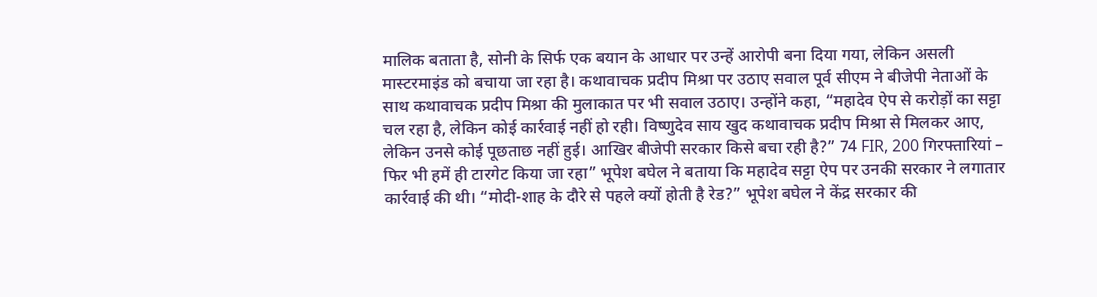मालिक बताता है, सोनी के सिर्फ एक बयान के आधार पर उन्हें आरोपी बना दिया गया, लेकिन असली मास्टरमाइंड को बचाया जा रहा है। कथावाचक प्रदीप मिश्रा पर उठाए सवाल पूर्व सीएम ने बीजेपी नेताओं के साथ कथावाचक प्रदीप मिश्रा की मुलाकात पर भी सवाल उठाए। उन्होंने कहा, “महादेव ऐप से करोड़ों का सट्टा चल रहा है, लेकिन कोई कार्रवाई नहीं हो रही। विष्णुदेव साय खुद कथावाचक प्रदीप मिश्रा से मिलकर आए, लेकिन उनसे कोई पूछताछ नहीं हुई। आखिर बीजेपी सरकार किसे बचा रही है?” 74 FIR, 200 गिरफ्तारियां – फिर भी हमें ही टारगेट किया जा रहा” भूपेश बघेल ने बताया कि महादेव सट्टा ऐप पर उनकी सरकार ने लगातार कार्रवाई की थी। “मोदी-शाह के दौरे से पहले क्यों होती है रेड?” भूपेश बघेल ने केंद्र सरकार की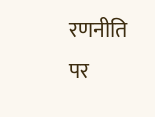रणनीति पर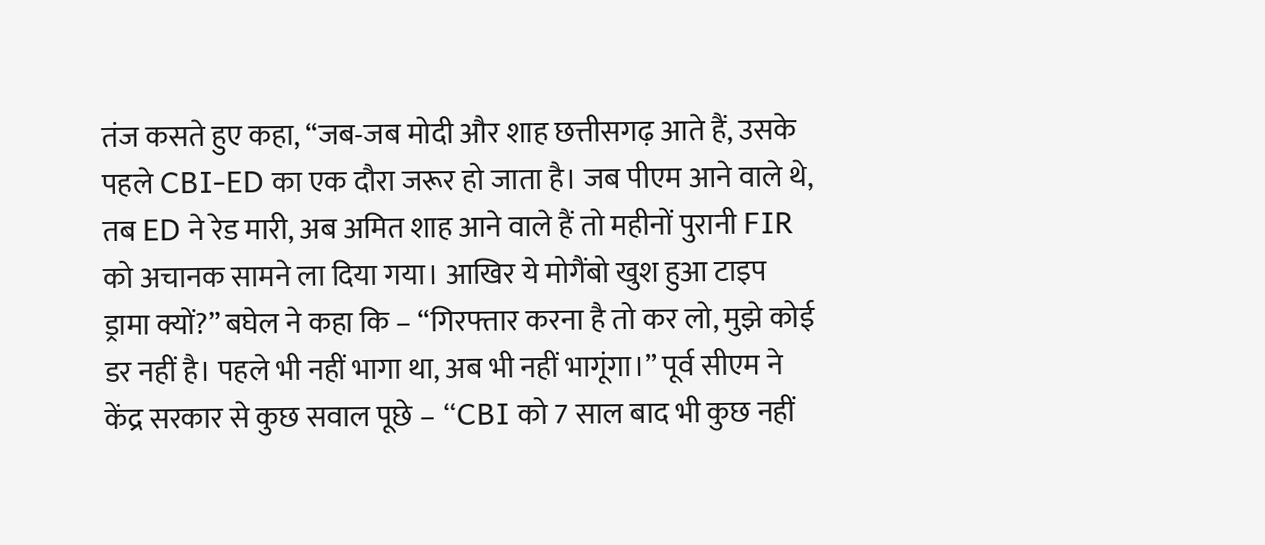तंज कसते हुए कहा, “जब-जब मोदी और शाह छत्तीसगढ़ आते हैं, उसके पहले CBI-ED का एक दौरा जरूर हो जाता है। जब पीएम आने वाले थे, तब ED ने रेड मारी, अब अमित शाह आने वाले हैं तो महीनों पुरानी FIR को अचानक सामने ला दिया गया। आखिर ये मोगैंबो खुश हुआ टाइप ड्रामा क्यों?” बघेल ने कहा कि – “गिरफ्तार करना है तो कर लो, मुझे कोई डर नहीं है। पहले भी नहीं भागा था, अब भी नहीं भागूंगा।” पूर्व सीएम ने केंद्र सरकार से कुछ सवाल पूछे – “CBI को 7 साल बाद भी कुछ नहीं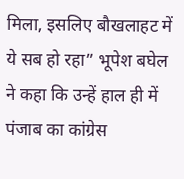मिला, इसलिए बौखलाहट में ये सब हो रहा” भूपेश बघेल ने कहा कि उन्हें हाल ही में पंजाब का कांग्रेस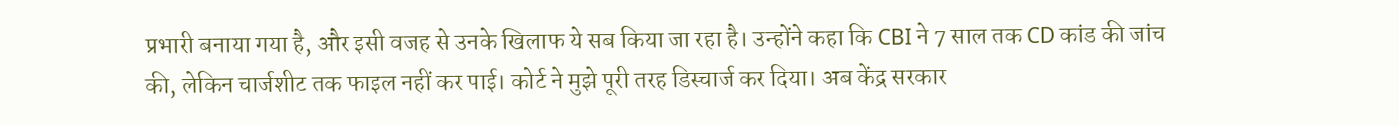प्रभारी बनाया गया है, और इसी वजह से उनके खिलाफ ये सब किया जा रहा है। उन्होंने कहा कि CBI ने 7 साल तक CD कांड की जांच की, लेकिन चार्जशीट तक फाइल नहीं कर पाई। कोर्ट ने मुझे पूरी तरह डिस्चार्ज कर दिया। अब केंद्र सरकार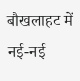बौखलाहट में नई-नई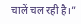चालें चल रही है।”